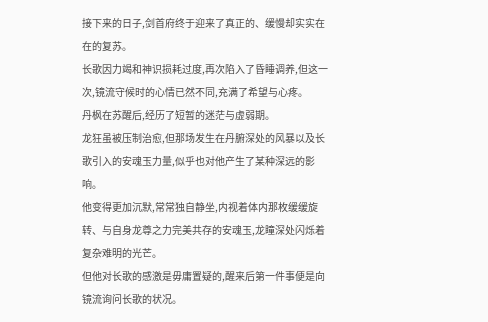接下来的日子,剑首府终于迎来了真正的、缓慢却实实在在的复苏。
长歌因力竭和神识损耗过度,再次陷入了昏睡调养,但这一次,镜流守候时的心情已然不同,充满了希望与心疼。
丹枫在苏醒后,经历了短暂的迷茫与虚弱期。
龙狂虽被压制治愈,但那场发生在丹腑深处的风暴以及长歌引入的安魂玉力量,似乎也对他产生了某种深远的影响。
他变得更加沉默,常常独自静坐,内视着体内那枚缓缓旋转、与自身龙尊之力完美共存的安魂玉,龙瞳深处闪烁着复杂难明的光芒。
但他对长歌的感激是毋庸置疑的,醒来后第一件事便是向镜流询问长歌的状况。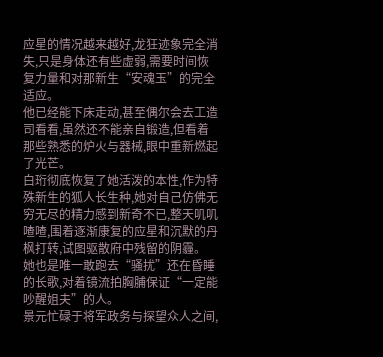应星的情况越来越好,龙狂迹象完全消失,只是身体还有些虚弱,需要时间恢复力量和对那新生“安魂玉”的完全适应。
他已经能下床走动,甚至偶尔会去工造司看看,虽然还不能亲自锻造,但看着那些熟悉的炉火与器械,眼中重新燃起了光芒。
白珩彻底恢复了她活泼的本性,作为特殊新生的狐人长生种,她对自己仿佛无穷无尽的精力感到新奇不已,整天叽叽喳喳,围着逐渐康复的应星和沉默的丹枫打转,试图驱散府中残留的阴霾。
她也是唯一敢跑去“骚扰”还在昏睡的长歌,对着镜流拍胸脯保证“一定能吵醒姐夫”的人。
景元忙碌于将军政务与探望众人之间,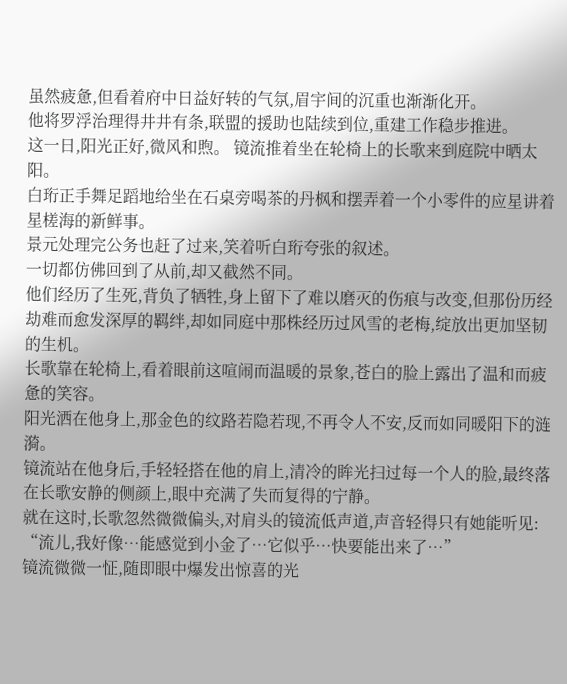虽然疲惫,但看着府中日益好转的气氛,眉宇间的沉重也渐渐化开。
他将罗浮治理得井井有条,联盟的援助也陆续到位,重建工作稳步推进。
这一日,阳光正好,微风和煦。 镜流推着坐在轮椅上的长歌来到庭院中晒太阳。
白珩正手舞足蹈地给坐在石桌旁喝茶的丹枫和摆弄着一个小零件的应星讲着星槎海的新鲜事。
景元处理完公务也赶了过来,笑着听白珩夸张的叙述。
一切都仿佛回到了从前,却又截然不同。
他们经历了生死,背负了牺牲,身上留下了难以磨灭的伤痕与改变,但那份历经劫难而愈发深厚的羁绊,却如同庭中那株经历过风雪的老梅,绽放出更加坚韧的生机。
长歌靠在轮椅上,看着眼前这喧闹而温暖的景象,苍白的脸上露出了温和而疲惫的笑容。
阳光洒在他身上,那金色的纹路若隐若现,不再令人不安,反而如同暖阳下的涟漪。
镜流站在他身后,手轻轻搭在他的肩上,清冷的眸光扫过每一个人的脸,最终落在长歌安静的侧颜上,眼中充满了失而复得的宁静。
就在这时,长歌忽然微微偏头,对肩头的镜流低声道,声音轻得只有她能听见: “流儿,我好像…能感觉到小金了…它似乎…快要能出来了…”
镜流微微一怔,随即眼中爆发出惊喜的光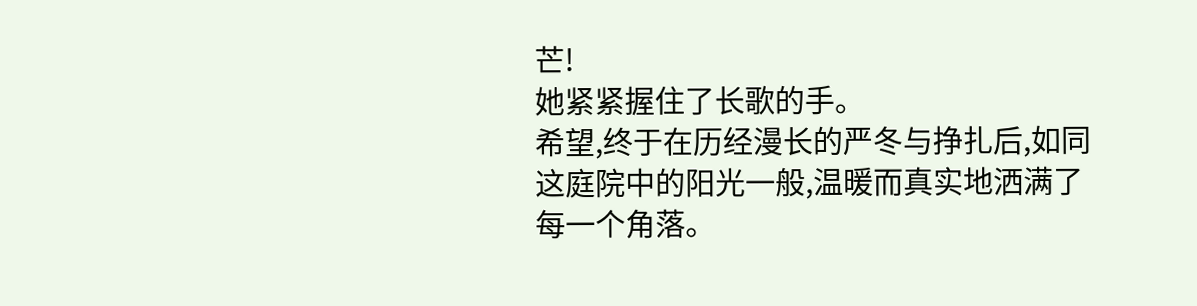芒!
她紧紧握住了长歌的手。
希望,终于在历经漫长的严冬与挣扎后,如同这庭院中的阳光一般,温暖而真实地洒满了每一个角落。